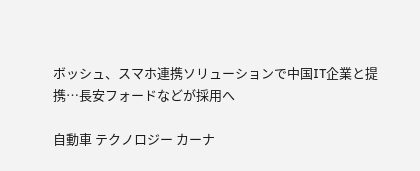ボッシュ、スマホ連携ソリューションで中国IT企業と提携…長安フォードなどが採用へ

自動車 テクノロジー カーナ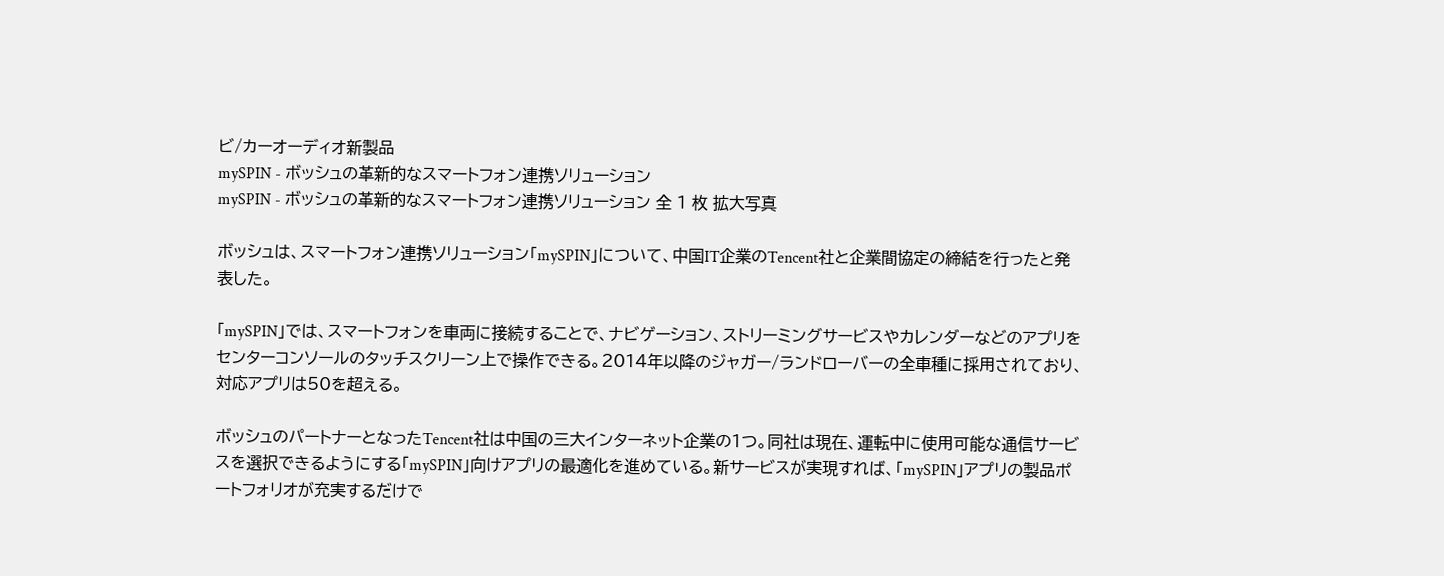ビ/カーオーディオ新製品
mySPIN - ボッシュの革新的なスマートフォン連携ソリューション
mySPIN - ボッシュの革新的なスマートフォン連携ソリューション 全 1 枚 拡大写真

ボッシュは、スマートフォン連携ソリューション「mySPIN」について、中国IT企業のTencent社と企業間協定の締結を行ったと発表した。

「mySPIN」では、スマートフォンを車両に接続することで、ナビゲーション、ストリーミングサービスやカレンダーなどのアプリをセンターコンソールのタッチスクリーン上で操作できる。2014年以降のジャガー/ランドローバーの全車種に採用されており、対応アプリは50を超える。

ボッシュのパートナーとなったTencent社は中国の三大インターネット企業の1つ。同社は現在、運転中に使用可能な通信サービスを選択できるようにする「mySPIN」向けアプリの最適化を進めている。新サービスが実現すれば、「mySPIN」アプリの製品ポートフォリオが充実するだけで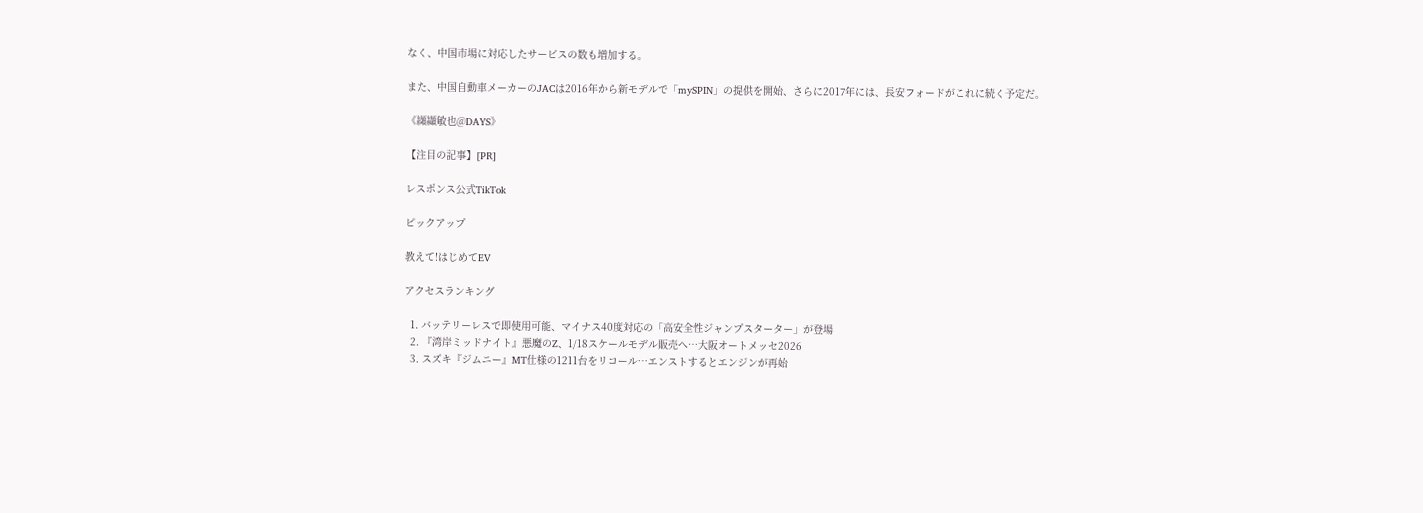なく、中国市場に対応したサービスの数も増加する。

また、中国自動車メーカーのJACは2016年から新モデルで「mySPIN」の提供を開始、さらに2017年には、長安フォードがこれに続く予定だ。

《纐纈敏也@DAYS》

【注目の記事】[PR]

レスポンス公式TikTok

ピックアップ

教えて!はじめてEV

アクセスランキング

  1. バッテリーレスで即使用可能、マイナス40度対応の「高安全性ジャンプスターター」が登場
  2. 『湾岸ミッドナイト』悪魔のZ、1/18スケールモデル販売へ…大阪オートメッセ2026
  3. スズキ『ジムニー』MT仕様の1211台をリコール…エンストするとエンジンが再始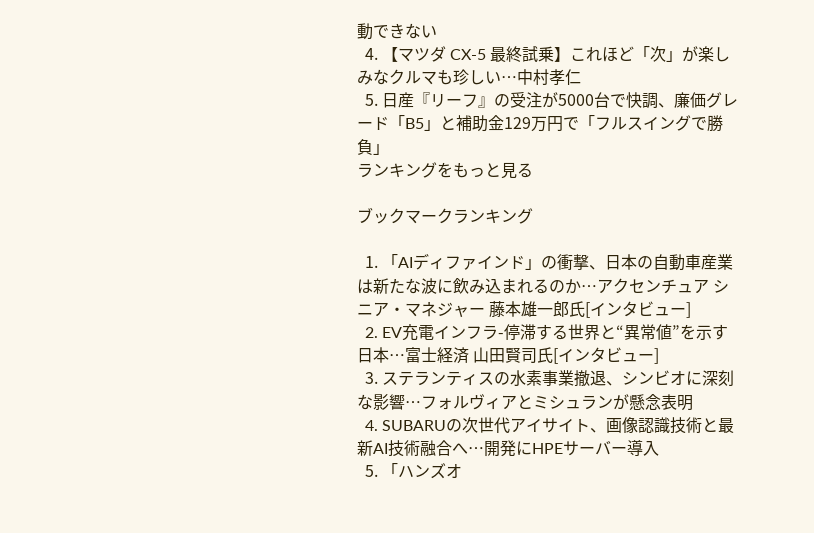動できない
  4. 【マツダ CX-5 最終試乗】これほど「次」が楽しみなクルマも珍しい…中村孝仁
  5. 日産『リーフ』の受注が5000台で快調、廉価グレード「B5」と補助金129万円で「フルスイングで勝負」
ランキングをもっと見る

ブックマークランキング

  1. 「AIディファインド」の衝撃、日本の自動車産業は新たな波に飲み込まれるのか…アクセンチュア シニア・マネジャー 藤本雄一郎氏[インタビュー]
  2. EV充電インフラ-停滞する世界と“異常値”を示す日本…富士経済 山田賢司氏[インタビュー]
  3. ステランティスの水素事業撤退、シンビオに深刻な影響…フォルヴィアとミシュランが懸念表明
  4. SUBARUの次世代アイサイト、画像認識技術と最新AI技術融合へ…開発にHPEサーバー導入
  5. 「ハンズオ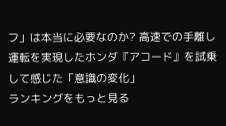フ」は本当に必要なのか? 高速での手離し運転を実現したホンダ『アコード』を試乗して感じた「意識の変化」
ランキングをもっと見る